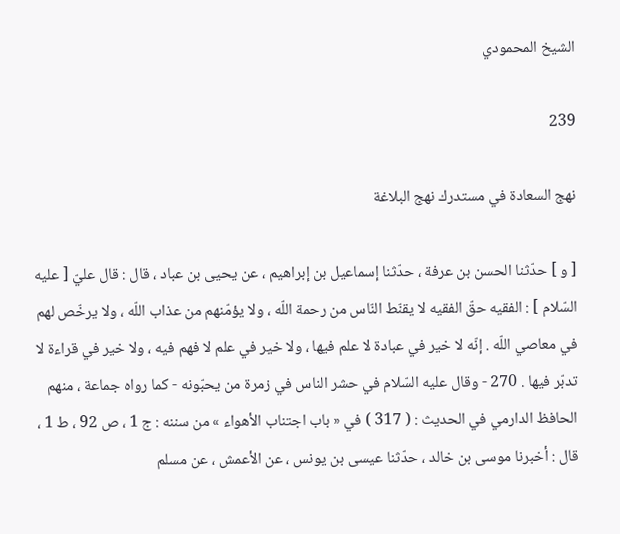الشيخ المحمودي

239

نهج السعادة في مستدرك نهج البلاغة

[ و ] حدّثنا الحسن بن عرفة ، حدّثنا إسماعيل بن إبراهيم ، عن يحيى بن عباد ، قال : قال عليّ [ عليه السّلام ] : الفقيه حقّ الفقيه لا يقنّط النّاس من رحمة اللّه ، ولا يؤمّنهم من عذاب اللّه ، ولا يرخّص لهم في معاصي اللّه . إنّه لا خير في عبادة لا علم فيها ، ولا خير في علم لا فهم فيه ، ولا خير في قراءة لا تدبّر فيها . 270 - وقال عليه السّلام في حشر الناس في زمرة من يحبّونه - كما رواه جماعة ، منهم الحافظ الدارمي في الحديث : ( 317 ) في « باب اجتناب الأهواء » من سننه : ج 1 ، ص 92 ، ط 1 ، قال : أخبرنا موسى بن خالد ، حدّثنا عيسى بن يونس ، عن الأعمش ، عن مسلم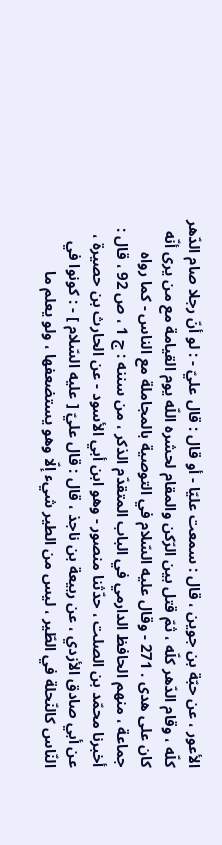الأعور ، عن حبّة بن جوين ، قال : سمعت عليّا - أو قال : قال عليّ - : لو أنّ رجلا صام الدّهر كلّه ، وقام الدّهر كلّه ، ثمّ قتل بين الرّكن والمقام لحشره اللّه يوم القيامة مع من يرى أنّه كان على هدى . 271 - وقال عليه السّلام في التوصية بالمجاملة مع الناس - كما رواه جماعة ، منهم الحافظ الدارمي في الباب المتقدّم الذكر ، من سننه : ج 1 ، ص 92 ، قال : أخبرنا محمّد بن الصلت ، حدّثنا منصور - وهو ابن أبي الأسود - عن الحارث بن حصيرة ، عن أبي صادق الأزدي ، عن ربيعة بن ناجذ ، قال : قال عليّ [ عليه السّلام ] - : كونوا في النّاس كالنّحلة في الطّير ، ليس من الطير شيء إلّا وهو يستضعفها ، ولو يعلم ما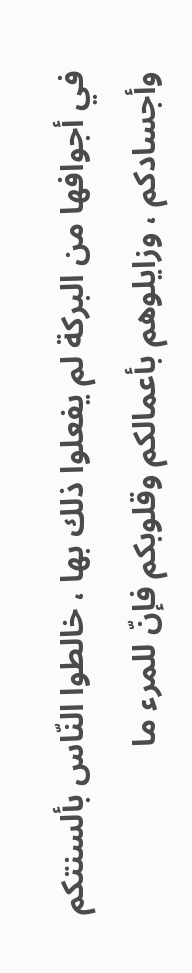في أجوافها من البركة لم يفعلوا ذلك بها ، خالطوا النّاس بألسنتكم وأجسادكم ، وزايلوهم بأعمالكم وقلوبكم فإنّ للمرء ما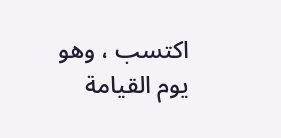اكتسب ، وهو يوم القيامة